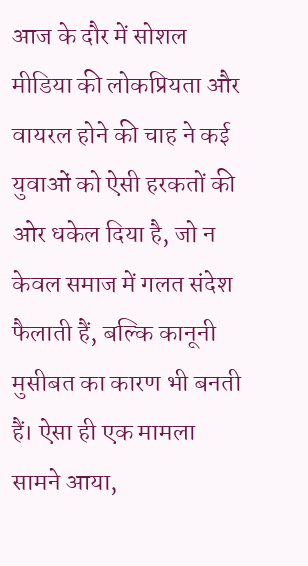आज के दौर में सोशल मीडिया की लोकप्रियता और वायरल होने की चाह ने कई युवाओं को ऐसी हरकतों की ओर धकेल दिया है, जो न केवल समाज में गलत संदेश फैलाती हैं, बल्कि कानूनी मुसीबत का कारण भी बनती हैं। ऐसा ही एक मामला सामने आया,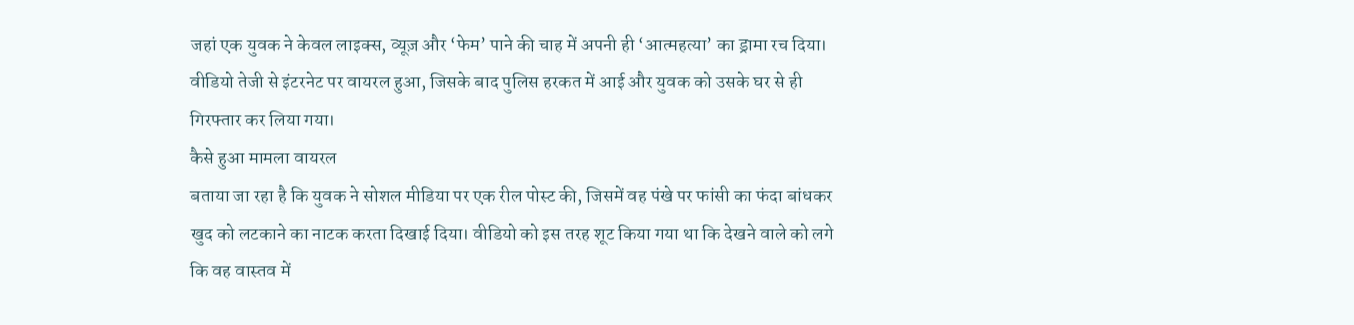जहां एक युवक ने केवल लाइक्स, व्यूज़ और ‘फेम’ पाने की चाह में अपनी ही ‘आत्महत्या’ का ड्रामा रच दिया। वीडियो तेजी से इंटरनेट पर वायरल हुआ, जिसके बाद पुलिस हरकत में आई और युवक को उसके घर से ही गिरफ्तार कर लिया गया।
कैसे हुआ मामला वायरल
बताया जा रहा है कि युवक ने सोशल मीडिया पर एक रील पोस्ट की, जिसमें वह पंखे पर फांसी का फंदा बांधकर खुद को लटकाने का नाटक करता दिखाई दिया। वीडियो को इस तरह शूट किया गया था कि देखने वाले को लगे कि वह वास्तव में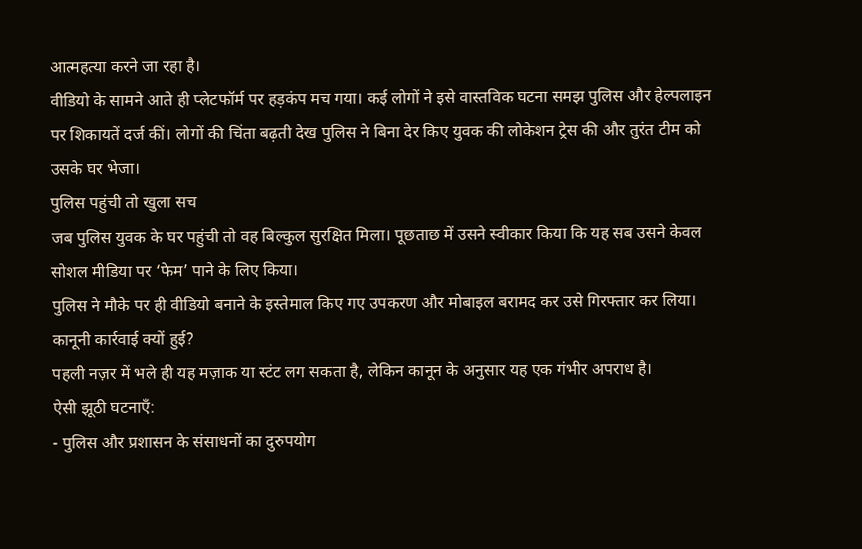आत्महत्या करने जा रहा है।
वीडियो के सामने आते ही प्लेटफॉर्म पर हड़कंप मच गया। कई लोगों ने इसे वास्तविक घटना समझ पुलिस और हेल्पलाइन पर शिकायतें दर्ज कीं। लोगों की चिंता बढ़ती देख पुलिस ने बिना देर किए युवक की लोकेशन ट्रेस की और तुरंत टीम को उसके घर भेजा।
पुलिस पहुंची तो खुला सच
जब पुलिस युवक के घर पहुंची तो वह बिल्कुल सुरक्षित मिला। पूछताछ में उसने स्वीकार किया कि यह सब उसने केवल सोशल मीडिया पर ‘फेम’ पाने के लिए किया।
पुलिस ने मौके पर ही वीडियो बनाने के इस्तेमाल किए गए उपकरण और मोबाइल बरामद कर उसे गिरफ्तार कर लिया।
कानूनी कार्रवाई क्यों हुई?
पहली नज़र में भले ही यह मज़ाक या स्टंट लग सकता है, लेकिन कानून के अनुसार यह एक गंभीर अपराध है।
ऐसी झूठी घटनाएँ:
- पुलिस और प्रशासन के संसाधनों का दुरुपयोग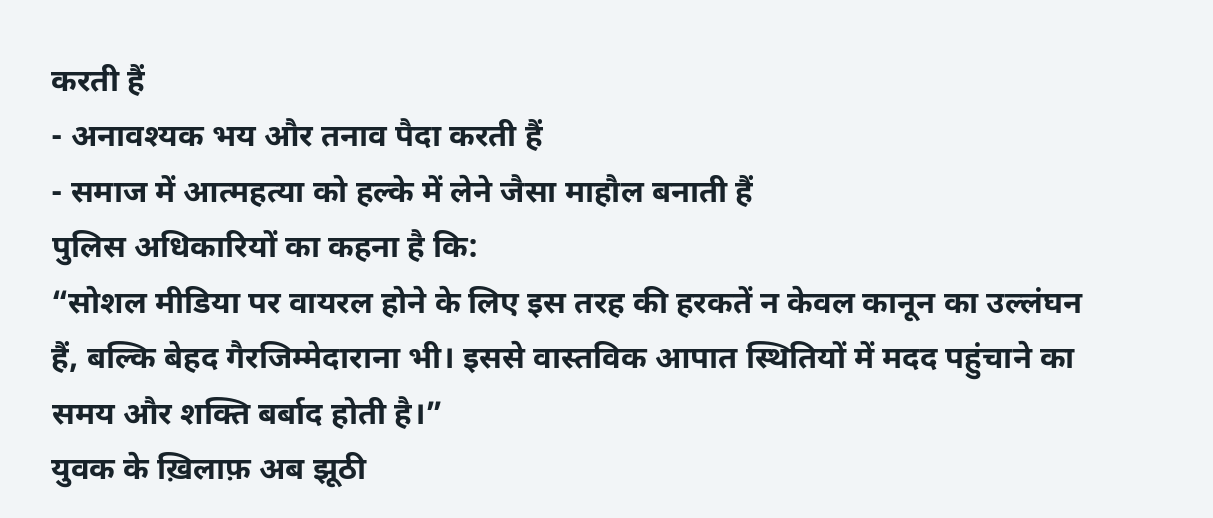करती हैं
- अनावश्यक भय और तनाव पैदा करती हैं
- समाज में आत्महत्या को हल्के में लेने जैसा माहौल बनाती हैं
पुलिस अधिकारियों का कहना है कि:
“सोशल मीडिया पर वायरल होने के लिए इस तरह की हरकतें न केवल कानून का उल्लंघन हैं, बल्कि बेहद गैरजिम्मेदाराना भी। इससे वास्तविक आपात स्थितियों में मदद पहुंचाने का समय और शक्ति बर्बाद होती है।”
युवक के ख़िलाफ़ अब झूठी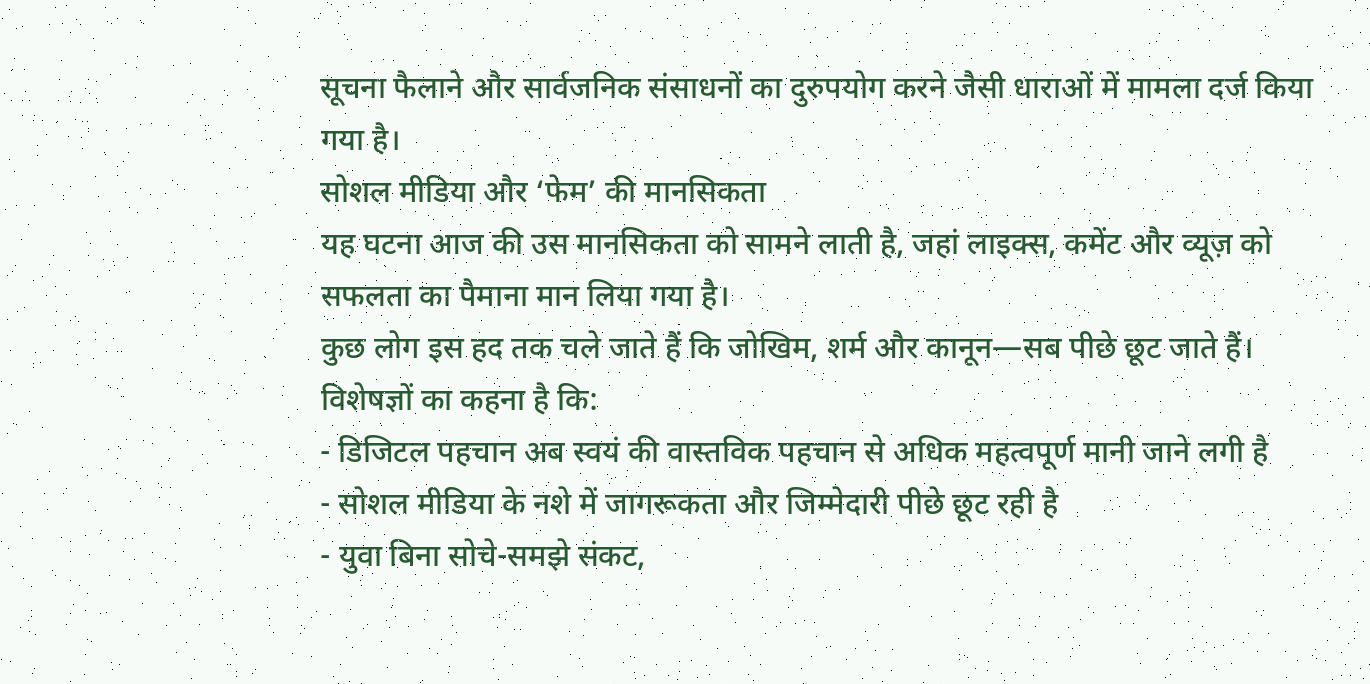सूचना फैलाने और सार्वजनिक संसाधनों का दुरुपयोग करने जैसी धाराओं में मामला दर्ज किया गया है।
सोशल मीडिया और ‘फेम’ की मानसिकता
यह घटना आज की उस मानसिकता को सामने लाती है, जहां लाइक्स, कमेंट और व्यूज़ को सफलता का पैमाना मान लिया गया है।
कुछ लोग इस हद तक चले जाते हैं कि जोखिम, शर्म और कानून—सब पीछे छूट जाते हैं।
विशेषज्ञों का कहना है कि:
- डिजिटल पहचान अब स्वयं की वास्तविक पहचान से अधिक महत्वपूर्ण मानी जाने लगी है
- सोशल मीडिया के नशे में जागरूकता और जिम्मेदारी पीछे छूट रही है
- युवा बिना सोचे-समझे संकट,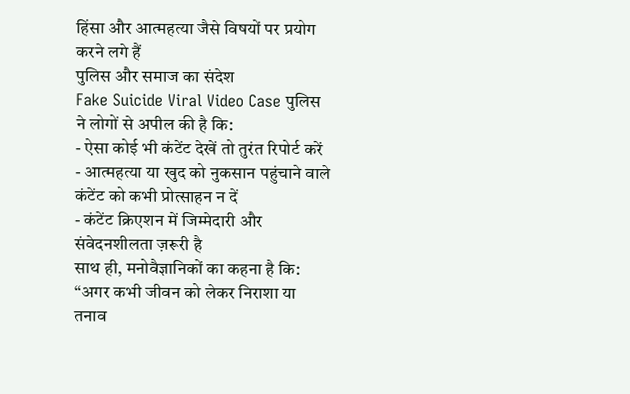हिंसा और आत्महत्या जैसे विषयों पर प्रयोग करने लगे हैं
पुलिस और समाज का संदेश
Fake Suicide Viral Video Case पुलिस ने लोगों से अपील की है कि:
- ऐसा कोई भी कंटेंट देखें तो तुरंत रिपोर्ट करें
- आत्महत्या या खुद को नुकसान पहुंचाने वाले कंटेंट को कभी प्रोत्साहन न दें
- कंटेंट क्रिएशन में जिम्मेदारी और संवेदनशीलता ज़रूरी है
साथ ही, मनोवैज्ञानिकों का कहना है कि:
“अगर कभी जीवन को लेकर निराशा या तनाव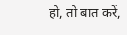हो, तो बात करें,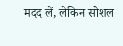मदद लें, लेकिन सोशल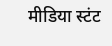मीडिया स्टंट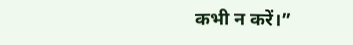कभी न करें।”